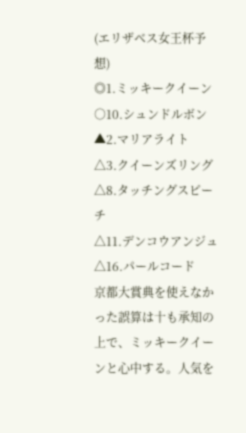(エリザベス女王杯予想)
◎1.ミッキークイーン
○10.シュンドルボン
▲2.マリアライト
△3.クイーンズリング
△8.タッチングスピーチ
△11.デンコウアンジュ
△16.パールコード
京都大賞典を使えなかった誤算は十も承知の上で、ミッキークイーンと心中する。人気を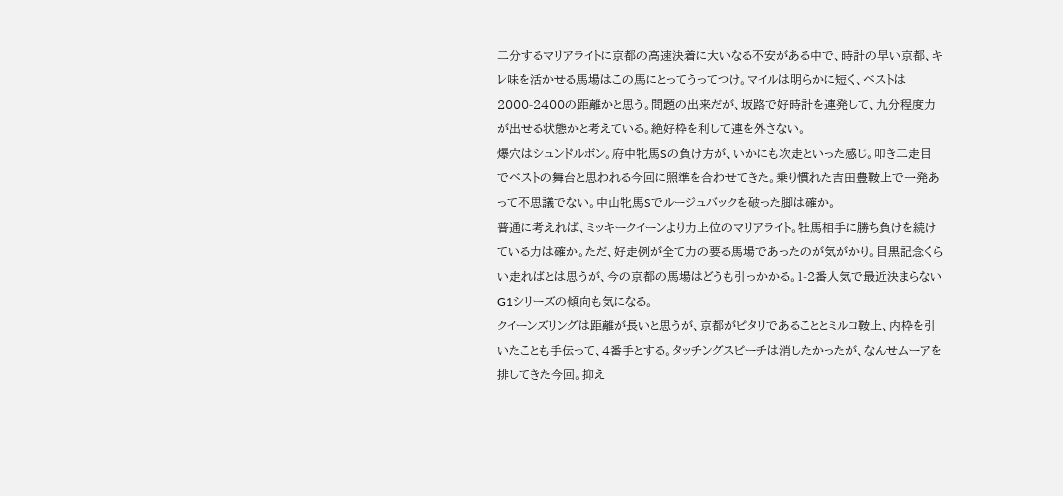二分するマリアライトに京都の高速決着に大いなる不安がある中で、時計の早い京都、キレ味を活かせる馬場はこの馬にとってうってつけ。マイルは明らかに短く、ベストは2000-2400の距離かと思う。問題の出来だが、坂路で好時計を連発して、九分程度力が出せる状態かと考えている。絶好枠を利して連を外さない。
爆穴はシュンドルボン。府中牝馬Sの負け方が、いかにも次走といった感じ。叩き二走目でベストの舞台と思われる今回に照準を合わせてきた。乗り慣れた吉田豊鞍上で一発あって不思議でない。中山牝馬Sでルージュバックを破った脚は確か。
普通に考えれば、ミッキークイーンより力上位のマリアライト。牡馬相手に勝ち負けを続けている力は確か。ただ、好走例が全て力の要る馬場であったのが気がかり。目黒記念くらい走ればとは思うが、今の京都の馬場はどうも引っかかる。1-2番人気で最近決まらないG1シリーズの傾向も気になる。
クイーンズリングは距離が長いと思うが、京都がピタリであることとミルコ鞍上、内枠を引いたことも手伝って、4番手とする。タッチングスピーチは消したかったが、なんせムーアを排してきた今回。抑え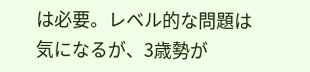は必要。レベル的な問題は気になるが、3歳勢が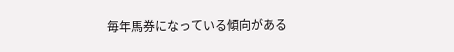毎年馬券になっている傾向がある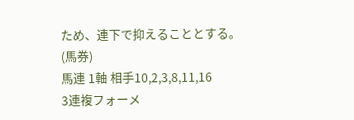ため、連下で抑えることとする。
(馬券)
馬連 1軸 相手10,2,3,8,11,16
3連複フォーメ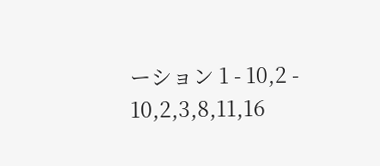ーション 1 - 10,2 - 10,2,3,8,11,16